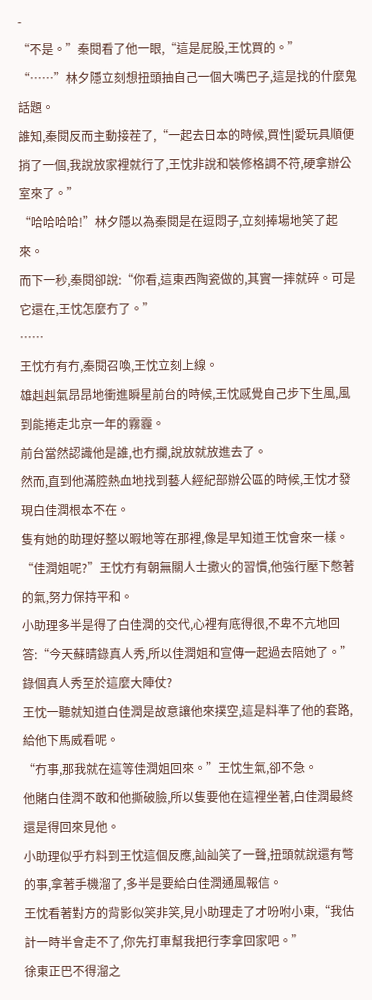-
“不是。”秦閱看了他一眼,“這是屁股,王忱買的。”
“……”林夕隱立刻想扭頭抽自己一個大嘴巴子,這是找的什麼鬼話題。
誰知,秦閱反而主動接茬了,“一起去日本的時候,買性|愛玩具順便捎了一個,我說放家裡就行了,王忱非說和裝修格調不符,硬拿辦公室來了。”
“哈哈哈哈!”林夕隱以為秦閱是在逗悶子,立刻捧場地笑了起來。
而下一秒,秦閱卻說:“你看,這東西陶瓷做的,其實一摔就碎。可是它還在,王忱怎麼冇了。”
……
王忱冇有冇,秦閱召喚,王忱立刻上線。
雄赳赳氣昂昂地衝進瞬星前台的時候,王忱感覺自己步下生風,風到能捲走北京一年的霧霾。
前台當然認識他是誰,也冇攔,說放就放進去了。
然而,直到他滿腔熱血地找到藝人經紀部辦公區的時候,王忱才發現白佳潤根本不在。
隻有她的助理好整以暇地等在那裡,像是早知道王忱會來一樣。
“佳潤姐呢?”王忱冇有朝無關人士撒火的習慣,他強行壓下憋著的氣,努力保持平和。
小助理多半是得了白佳潤的交代,心裡有底得很,不卑不亢地回答:“今天蘇晴錄真人秀,所以佳潤姐和宣傳一起過去陪她了。”
錄個真人秀至於這麼大陣仗?
王忱一聽就知道白佳潤是故意讓他來撲空,這是料準了他的套路,給他下馬威看呢。
“冇事,那我就在這等佳潤姐回來。”王忱生氣,卻不急。
他賭白佳潤不敢和他撕破臉,所以隻要他在這裡坐著,白佳潤最終還是得回來見他。
小助理似乎冇料到王忱這個反應,訕訕笑了一聲,扭頭就說還有彆的事,拿著手機溜了,多半是要給白佳潤通風報信。
王忱看著對方的背影似笑非笑,見小助理走了才吩咐小東,“我估計一時半會走不了,你先打車幫我把行李拿回家吧。”
徐東正巴不得溜之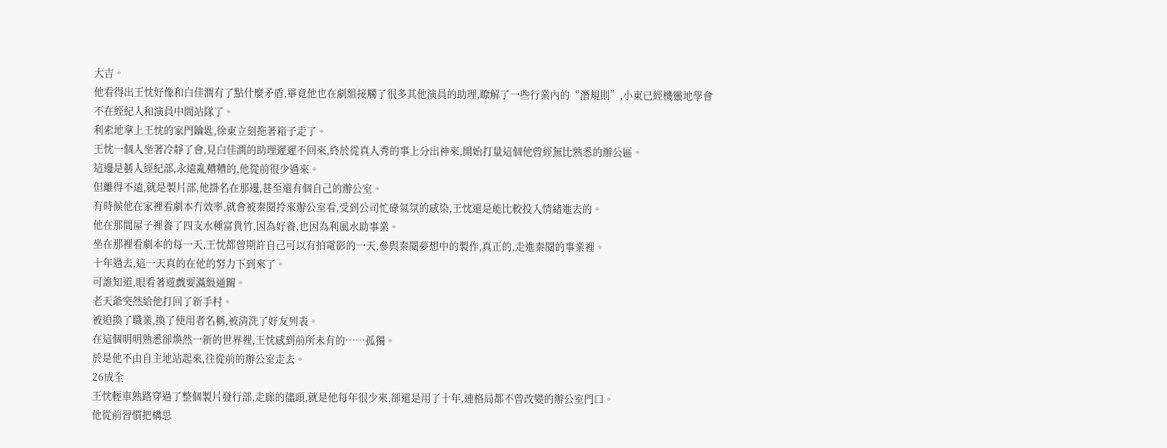大吉。
他看得出王忱好像和白佳潤有了點什麼矛盾,畢竟他也在劇組接觸了很多其他演員的助理,瞭解了一些行業內的“潛規則”,小東已經機靈地學會不在經紀人和演員中間站隊了。
利索地拿上王忱的家門鑰匙,徐東立刻拖著箱子走了。
王忱一個人坐著冷靜了會,見白佳潤的助理遲遲不回來,終於從真人秀的事上分出神來,開始打量這個他曾經無比熟悉的辦公區。
這邊是藝人經紀部,永遠亂糟糟的,他從前很少過來。
但離得不遠,就是製片部,他掛名在那邊,甚至還有個自己的辦公室。
有時候他在家裡看劇本冇效率,就會被秦閱拎來辦公室看,受到公司忙碌氣氛的感染,王忱還是能比較投入情緒進去的。
他在那間屋子裡養了四支水種富貴竹,因為好養,也因為利風水助事業。
坐在那裡看劇本的每一天,王忱都曾期許自己可以有拍電影的一天,參與秦閱夢想中的製作,真正的,走進秦閱的事業裡。
十年過去,這一天真的在他的努力下到來了。
可誰知道,眼看著遊戲要滿級通關。
老天爺突然給他打回了新手村。
被迫換了職業,換了使用者名稱,被清洗了好友列表。
在這個明明熟悉卻煥然一新的世界裡,王忱感到前所未有的……孤獨。
於是他不由自主地站起來,往從前的辦公室走去。
26成全
王忱輕車熟路穿過了整個製片發行部,走廊的儘頭,就是他每年很少來,卻還是用了十年,連格局都不曾改變的辦公室門口。
他從前習慣把構思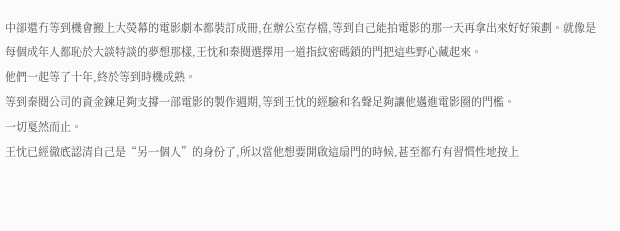中卻還冇等到機會搬上大熒幕的電影劇本都裝訂成冊,在辦公室存檔,等到自己能拍電影的那一天再拿出來好好策劃。就像是每個成年人都恥於大談特談的夢想那樣,王忱和秦閱選擇用一道指紋密碼鎖的門把這些野心藏起來。
他們一起等了十年,終於等到時機成熟。
等到秦閱公司的資金鍊足夠支撐一部電影的製作週期,等到王忱的經驗和名聲足夠讓他邁進電影圈的門檻。
一切戛然而止。
王忱已經徹底認清自己是“另一個人”的身份了,所以當他想要開啟這扇門的時候,甚至都冇有習慣性地按上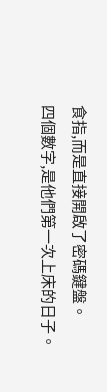食指,而是直接開啟了密碼鍵盤。
四個數字,是他們第一次上床的日子。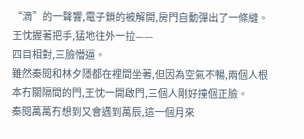“滴”的一聲響,電子鎖的被解開,房門自動彈出了一條縫。
王忱握著把手,猛地往外一拉——
四目相對,三臉懵逼。
雖然秦閱和林夕隱都在裡間坐著,但因為空氣不暢,兩個人根本冇關隔間的門,王忱一開啟門,三個人剛好撞個正臉。
秦閱萬萬冇想到又會遇到萬辰,這一個月來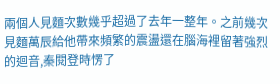兩個人見麵次數幾乎超過了去年一整年。之前幾次見麵萬辰給他帶來頻繁的震盪還在腦海裡留著強烈的迴音,秦閱登時愣了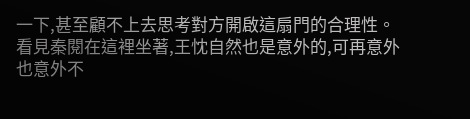一下,甚至顧不上去思考對方開啟這扇門的合理性。
看見秦閱在這裡坐著,王忱自然也是意外的,可再意外也意外不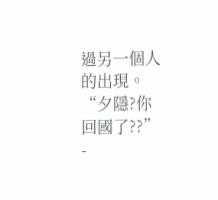過另一個人的出現。
“夕隱?你回國了??”
-